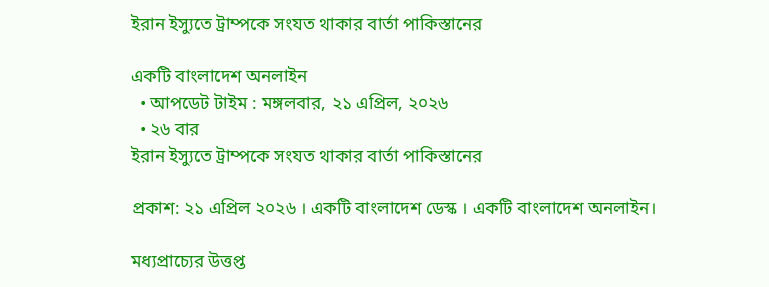ইরান ইস্যুতে ট্রাম্পকে সংযত থাকার বার্তা পাকিস্তানের

একটি বাংলাদেশ অনলাইন
  • আপডেট টাইম : মঙ্গলবার, ২১ এপ্রিল, ২০২৬
  • ২৬ বার
ইরান ইস্যুতে ট্রাম্পকে সংযত থাকার বার্তা পাকিস্তানের

প্রকাশ: ২১ এপ্রিল ২০২৬ । একটি বাংলাদেশ ডেস্ক । একটি বাংলাদেশ অনলাইন।

মধ্যপ্রাচ্যের উত্তপ্ত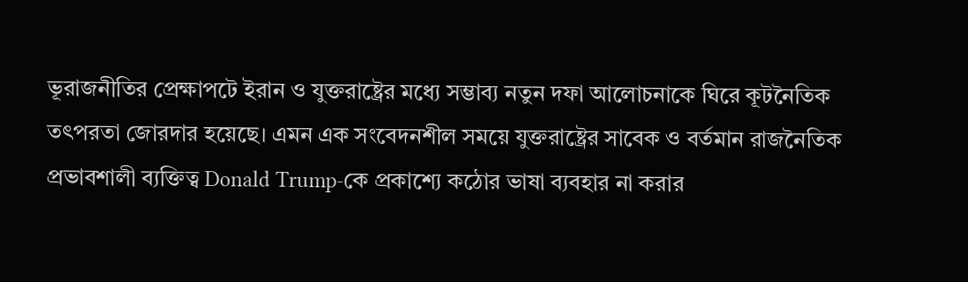ভূরাজনীতির প্রেক্ষাপটে ইরান ও যুক্তরাষ্ট্রের মধ্যে সম্ভাব্য নতুন দফা আলোচনাকে ঘিরে কূটনৈতিক তৎপরতা জোরদার হয়েছে। এমন এক সংবেদনশীল সময়ে যুক্তরাষ্ট্রের সাবেক ও বর্তমান রাজনৈতিক প্রভাবশালী ব্যক্তিত্ব Donald Trump-কে প্রকাশ্যে কঠোর ভাষা ব্যবহার না করার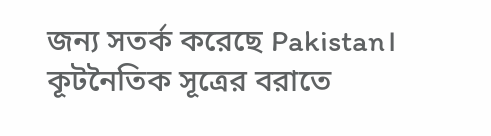জন্য সতর্ক করেছে Pakistan। কূটনৈতিক সূত্রের বরাতে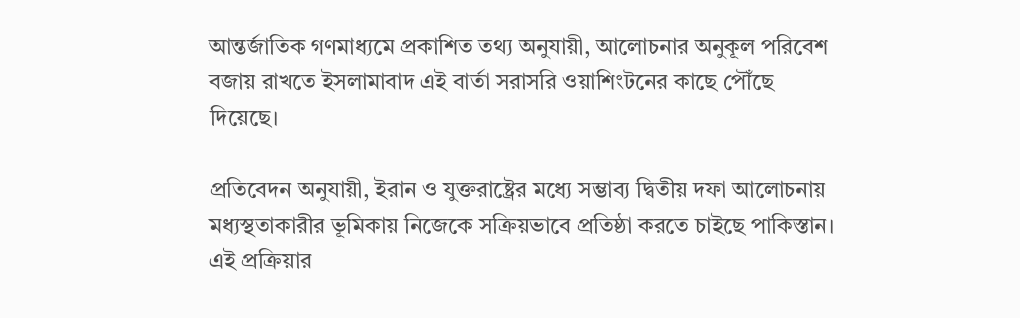আন্তর্জাতিক গণমাধ্যমে প্রকাশিত তথ্য অনুযায়ী, আলোচনার অনুকূল পরিবেশ বজায় রাখতে ইসলামাবাদ এই বার্তা সরাসরি ওয়াশিংটনের কাছে পৌঁছে দিয়েছে।

প্রতিবেদন অনুযায়ী, ইরান ও যুক্তরাষ্ট্রের মধ্যে সম্ভাব্য দ্বিতীয় দফা আলোচনায় মধ্যস্থতাকারীর ভূমিকায় নিজেকে সক্রিয়ভাবে প্রতিষ্ঠা করতে চাইছে পাকিস্তান। এই প্রক্রিয়ার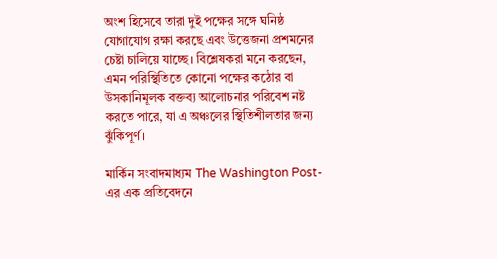অংশ হিসেবে তারা দুই পক্ষের সঙ্গে ঘনিষ্ঠ যোগাযোগ রক্ষা করছে এবং উত্তেজনা প্রশমনের চেষ্টা চালিয়ে যাচ্ছে। বিশ্লেষকরা মনে করছেন, এমন পরিস্থিতিতে কোনো পক্ষের কঠোর বা উসকানিমূলক বক্তব্য আলোচনার পরিবেশ নষ্ট করতে পারে, যা এ অঞ্চলের স্থিতিশীলতার জন্য ঝুঁকিপূর্ণ।

মার্কিন সংবাদমাধ্যম The Washington Post-এর এক প্রতিবেদনে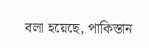বলা হয়েছে, পাকিস্তান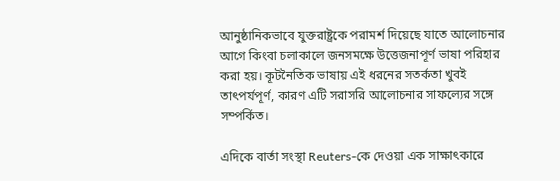আনুষ্ঠানিকভাবে যুক্তরাষ্ট্রকে পরামর্শ দিয়েছে যাতে আলোচনার আগে কিংবা চলাকালে জনসমক্ষে উত্তেজনাপূর্ণ ভাষা পরিহার করা হয়। কূটনৈতিক ভাষায় এই ধরনের সতর্কতা খুবই তাৎপর্যপূর্ণ, কারণ এটি সরাসরি আলোচনার সাফল্যের সঙ্গে সম্পর্কিত।

এদিকে বার্তা সংস্থা Reuters-কে দেওয়া এক সাক্ষাৎকারে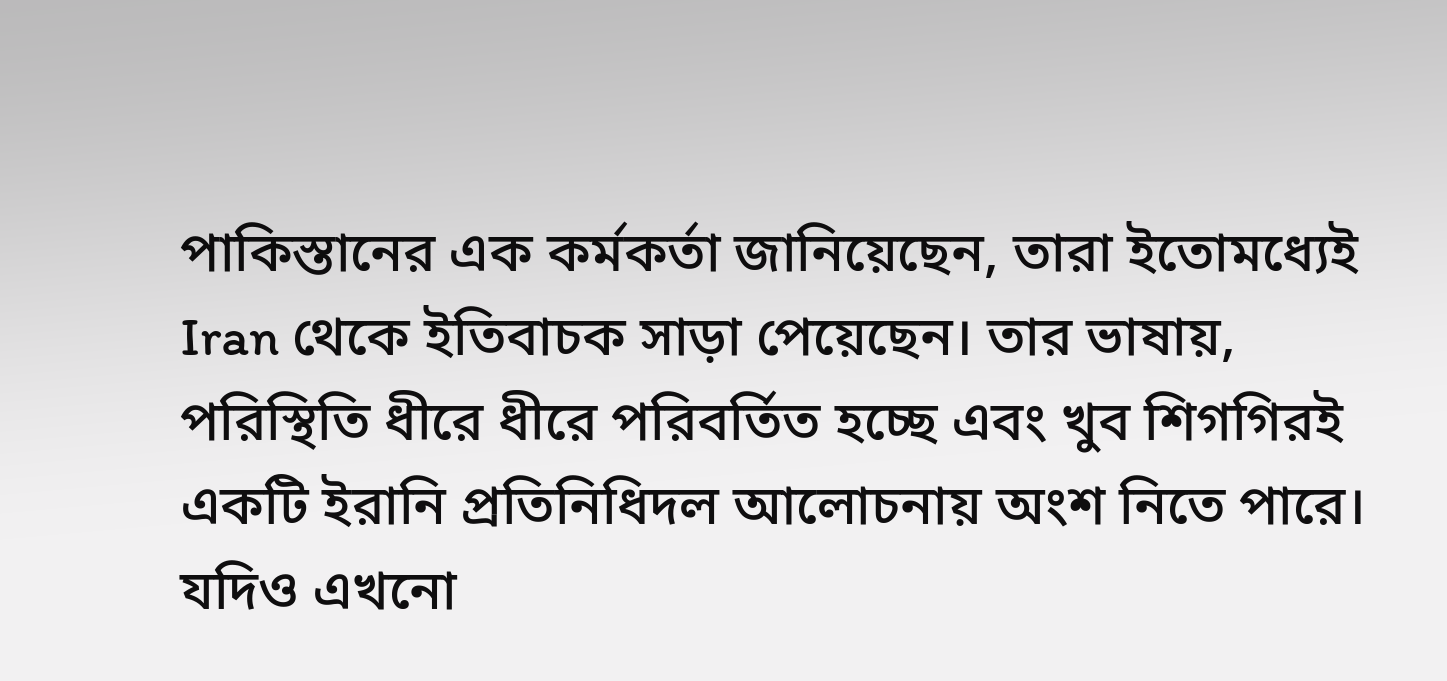পাকিস্তানের এক কর্মকর্তা জানিয়েছেন, তারা ইতোমধ্যেই Iran থেকে ইতিবাচক সাড়া পেয়েছেন। তার ভাষায়, পরিস্থিতি ধীরে ধীরে পরিবর্তিত হচ্ছে এবং খুব শিগগিরই একটি ইরানি প্রতিনিধিদল আলোচনায় অংশ নিতে পারে। যদিও এখনো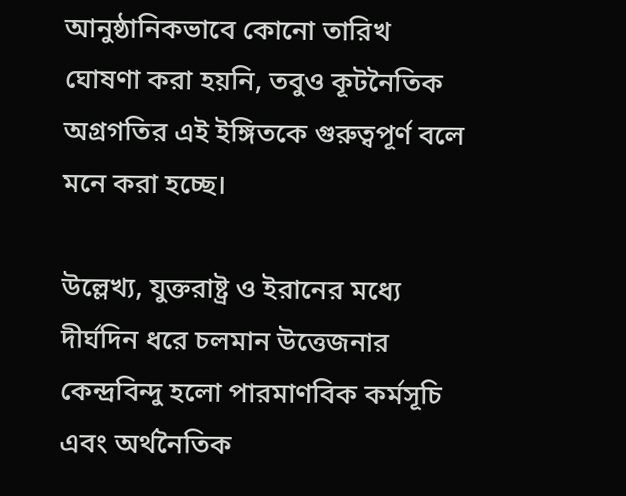আনুষ্ঠানিকভাবে কোনো তারিখ ঘোষণা করা হয়নি, তবুও কূটনৈতিক অগ্রগতির এই ইঙ্গিতকে গুরুত্বপূর্ণ বলে মনে করা হচ্ছে।

উল্লেখ্য, যুক্তরাষ্ট্র ও ইরানের মধ্যে দীর্ঘদিন ধরে চলমান উত্তেজনার কেন্দ্রবিন্দু হলো পারমাণবিক কর্মসূচি এবং অর্থনৈতিক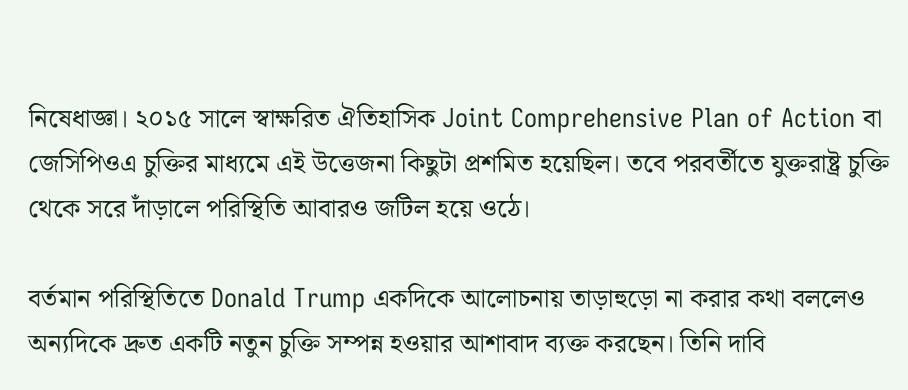নিষেধাজ্ঞা। ২০১৫ সালে স্বাক্ষরিত ঐতিহাসিক Joint Comprehensive Plan of Action বা জেসিপিওএ চুক্তির মাধ্যমে এই উত্তেজনা কিছুটা প্রশমিত হয়েছিল। তবে পরবর্তীতে যুক্তরাষ্ট্র চুক্তি থেকে সরে দাঁড়ালে পরিস্থিতি আবারও জটিল হয়ে ওঠে।

বর্তমান পরিস্থিতিতে Donald Trump একদিকে আলোচনায় তাড়াহুড়ো না করার কথা বললেও অন্যদিকে দ্রুত একটি নতুন চুক্তি সম্পন্ন হওয়ার আশাবাদ ব্যক্ত করছেন। তিনি দাবি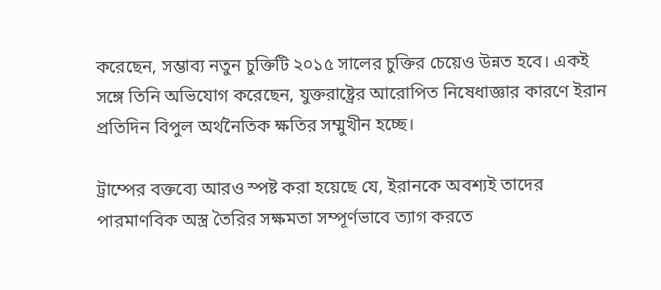করেছেন, সম্ভাব্য নতুন চুক্তিটি ২০১৫ সালের চুক্তির চেয়েও উন্নত হবে। একই সঙ্গে তিনি অভিযোগ করেছেন, যুক্তরাষ্ট্রের আরোপিত নিষেধাজ্ঞার কারণে ইরান প্রতিদিন বিপুল অর্থনৈতিক ক্ষতির সম্মুখীন হচ্ছে।

ট্রাম্পের বক্তব্যে আরও স্পষ্ট করা হয়েছে যে, ইরানকে অবশ্যই তাদের পারমাণবিক অস্ত্র তৈরির সক্ষমতা সম্পূর্ণভাবে ত্যাগ করতে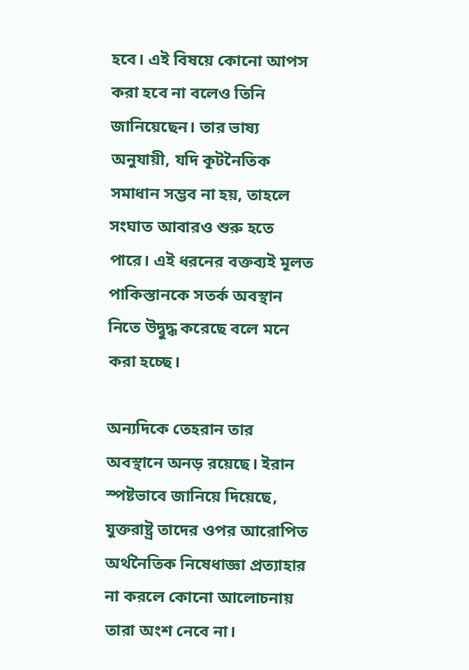হবে। এই বিষয়ে কোনো আপস করা হবে না বলেও তিনি জানিয়েছেন। তার ভাষ্য অনুযায়ী, যদি কূটনৈতিক সমাধান সম্ভব না হয়, তাহলে সংঘাত আবারও শুরু হতে পারে। এই ধরনের বক্তব্যই মূলত পাকিস্তানকে সতর্ক অবস্থান নিতে উদ্বুদ্ধ করেছে বলে মনে করা হচ্ছে।

অন্যদিকে তেহরান তার অবস্থানে অনড় রয়েছে। ইরান স্পষ্টভাবে জানিয়ে দিয়েছে, যুক্তরাষ্ট্র তাদের ওপর আরোপিত অর্থনৈতিক নিষেধাজ্ঞা প্রত্যাহার না করলে কোনো আলোচনায় তারা অংশ নেবে না।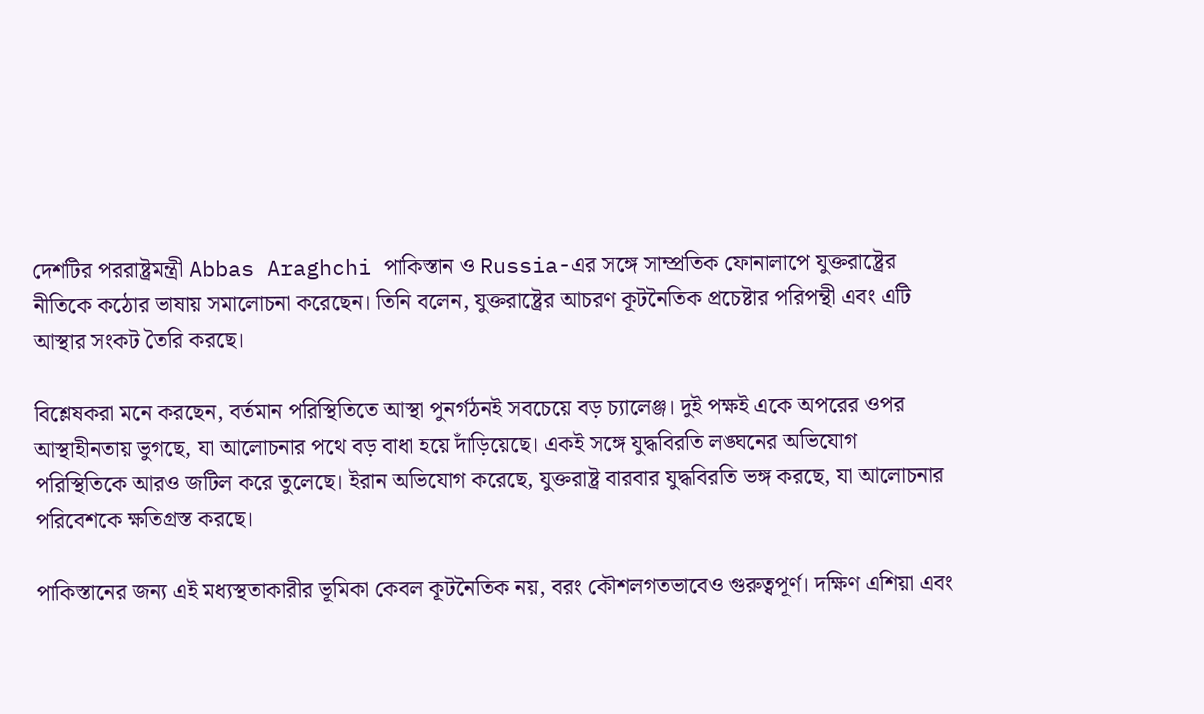দেশটির পররাষ্ট্রমন্ত্রী Abbas Araghchi পাকিস্তান ও Russia-এর সঙ্গে সাম্প্রতিক ফোনালাপে যুক্তরাষ্ট্রের নীতিকে কঠোর ভাষায় সমালোচনা করেছেন। তিনি বলেন, যুক্তরাষ্ট্রের আচরণ কূটনৈতিক প্রচেষ্টার পরিপন্থী এবং এটি আস্থার সংকট তৈরি করছে।

বিশ্লেষকরা মনে করছেন, বর্তমান পরিস্থিতিতে আস্থা পুনর্গঠনই সবচেয়ে বড় চ্যালেঞ্জ। দুই পক্ষই একে অপরের ওপর আস্থাহীনতায় ভুগছে, যা আলোচনার পথে বড় বাধা হয়ে দাঁড়িয়েছে। একই সঙ্গে যুদ্ধবিরতি লঙ্ঘনের অভিযোগ পরিস্থিতিকে আরও জটিল করে তুলেছে। ইরান অভিযোগ করেছে, যুক্তরাষ্ট্র বারবার যুদ্ধবিরতি ভঙ্গ করছে, যা আলোচনার পরিবেশকে ক্ষতিগ্রস্ত করছে।

পাকিস্তানের জন্য এই মধ্যস্থতাকারীর ভূমিকা কেবল কূটনৈতিক নয়, বরং কৌশলগতভাবেও গুরুত্বপূর্ণ। দক্ষিণ এশিয়া এবং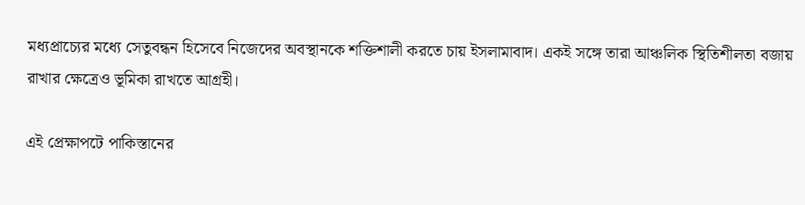মধ্যপ্রাচ্যের মধ্যে সেতুবন্ধন হিসেবে নিজেদের অবস্থানকে শক্তিশালী করতে চায় ইসলামাবাদ। একই সঙ্গে তারা আঞ্চলিক স্থিতিশীলতা বজায় রাখার ক্ষেত্রেও ভূমিকা রাখতে আগ্রহী।

এই প্রেক্ষাপটে পাকিস্তানের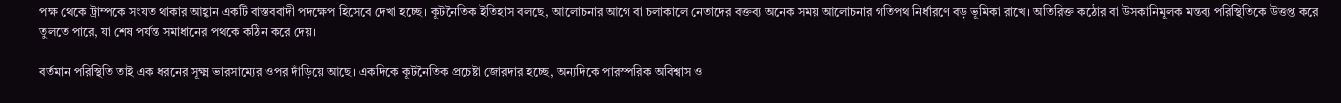পক্ষ থেকে ট্রাম্পকে সংযত থাকার আহ্বান একটি বাস্তববাদী পদক্ষেপ হিসেবে দেখা হচ্ছে। কূটনৈতিক ইতিহাস বলছে, আলোচনার আগে বা চলাকালে নেতাদের বক্তব্য অনেক সময় আলোচনার গতিপথ নির্ধারণে বড় ভূমিকা রাখে। অতিরিক্ত কঠোর বা উসকানিমূলক মন্তব্য পরিস্থিতিকে উত্তপ্ত করে তুলতে পারে, যা শেষ পর্যন্ত সমাধানের পথকে কঠিন করে দেয়।

বর্তমান পরিস্থিতি তাই এক ধরনের সূক্ষ্ম ভারসাম্যের ওপর দাঁড়িয়ে আছে। একদিকে কূটনৈতিক প্রচেষ্টা জোরদার হচ্ছে, অন্যদিকে পারস্পরিক অবিশ্বাস ও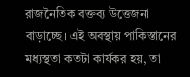রাজনৈতিক বক্তব্য উত্তেজনা বাড়াচ্ছে। এই অবস্থায় পাকিস্তানের মধ্যস্থতা কতটা কার্যকর হয়, তা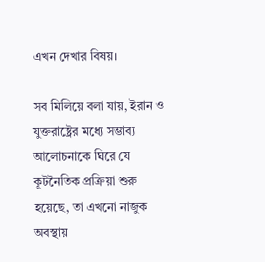এখন দেখার বিষয়।

সব মিলিয়ে বলা যায়, ইরান ও যুক্তরাষ্ট্রের মধ্যে সম্ভাব্য আলোচনাকে ঘিরে যে কূটনৈতিক প্রক্রিয়া শুরু হয়েছে, তা এখনো নাজুক অবস্থায়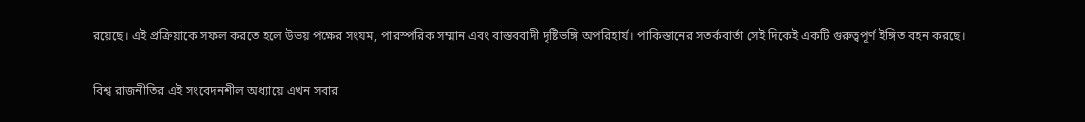রয়েছে। এই প্রক্রিয়াকে সফল করতে হলে উভয় পক্ষের সংযম, পারস্পরিক সম্মান এবং বাস্তববাদী দৃষ্টিভঙ্গি অপরিহার্য। পাকিস্তানের সতর্কবার্তা সেই দিকেই একটি গুরুত্বপূর্ণ ইঙ্গিত বহন করছে।

বিশ্ব রাজনীতির এই সংবেদনশীল অধ্যায়ে এখন সবার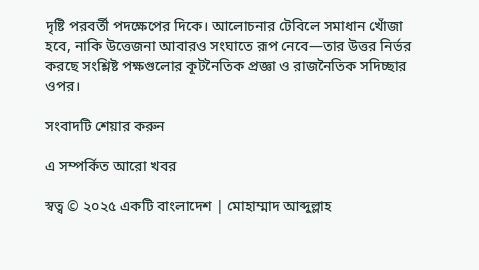দৃষ্টি পরবর্তী পদক্ষেপের দিকে। আলোচনার টেবিলে সমাধান খোঁজা হবে, নাকি উত্তেজনা আবারও সংঘাতে রূপ নেবে—তার উত্তর নির্ভর করছে সংশ্লিষ্ট পক্ষগুলোর কূটনৈতিক প্রজ্ঞা ও রাজনৈতিক সদিচ্ছার ওপর।

সংবাদটি শেয়ার করুন

এ সম্পর্কিত আরো খবর

স্বত্ব © ২০২৫ একটি বাংলাদেশ | মোহাম্মাদ আব্দুল্লাহ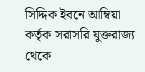সিদ্দিক ইবনে আম্বিয়া কর্তৃক সরাসরি যুক্তরাজ্য থেকে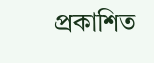প্রকাশিত